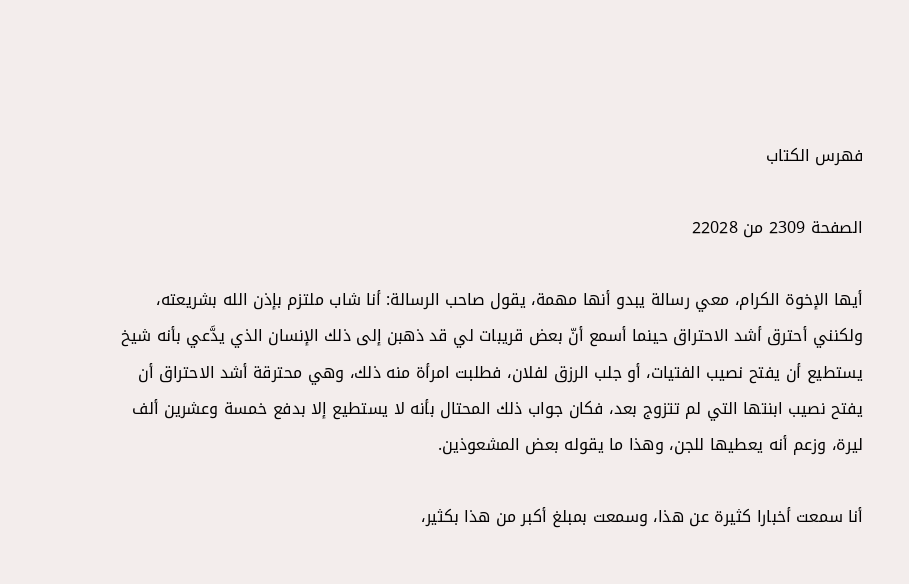فهرس الكتاب

الصفحة 2309 من 22028

أيها الإخوة الكرام، معي رسالة يبدو أنها مهمة، يقول صاحب الرسالة: أنا شاب ملتزم بإذن الله بشريعته، ولكنني أحترق أشد الاحتراق حينما أسمع أنّ بعض قريبات لي قد ذهبن إلى ذلك الإنسان الذي يدَّعي بأنه شيخ يستطيع أن يفتح نصيب الفتيات، أو جلب الرزق لفلان، فطلبت امرأة منه ذلك، وهي محترقة أشد الاحتراق أن يفتح نصيب ابنتها التي لم تتزوج بعد، فكان جواب ذلك المحتال بأنه لا يستطيع إلا بدفع خمسة وعشرين ألف ليرة، وزعم أنه يعطيها للجن، وهذا ما يقوله بعض المشعوذين.

أنا سمعت أخبارا كثيرة عن هذا، وسمعت بمبلغ أكبر من هذا بكثير،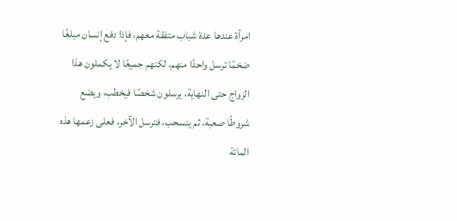امرأة عندها عدة شباب متفقة معهم، فإذا دفع إنسان مبلغًا ضخمًا ترسل واحدًا منهم، لكنهم جميعًا لا يكملون هذا الزواج حتى النهاية، يرسلون شخصًا فيخطب، ويضع شروطًا صعبة، ثم ينسحب، فترسل الآخر، فعلى زعمها هذه المائة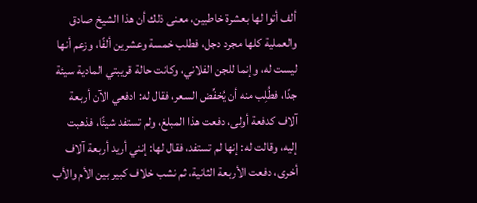ألف أتوا لها بعشرة خاطبين، معنى ذلك أن هذا الشيخ صادق والعملية كلها مجرد دجل، فطلب خمسة وعشرين ألفًا، وزعم أنها ليست له، وإنما للجن الفلاني، وكانت حالة قريبتي المادية سيئة جدًا، فطُلِب منه أن يُخفِّض السعر، فقال له: ادفعي الآن أربعة آلاف كدفعة أولى، دفعت هذا المبلغ، ولم تستفد شيئًا، فذهبت إليه، وقالت له: إنها لم تستفد، فقال لها: إنني أريد أربعة آلاف أخرى، دفعت الأربعة الثانية، ثم نشب خلاف كبير بين الأم والأب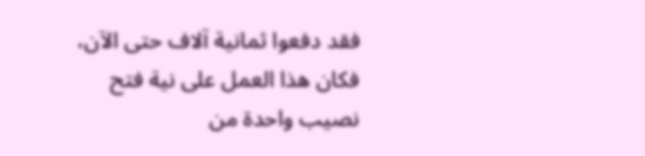فقد دفعوا ثمانية آلاف حتى الآن، فكان هذا العمل على نية فتح نصيب واحدة من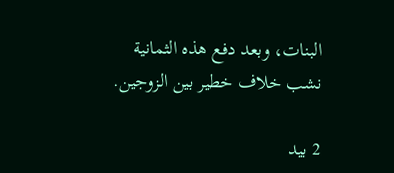البنات، وبعد دفع هذه الثمانية نشب خلاف خطير بين الزوجين.

2 بيد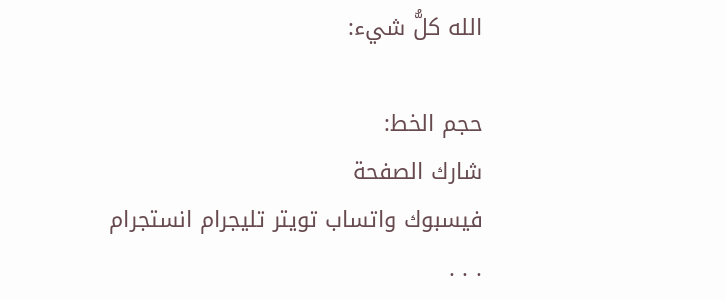الله كلُّ شيء:

حجم الخط:
شارك الصفحة
فيسبوك واتساب تويتر تليجرام انستجرام
. . .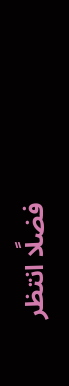فضلًا انتظر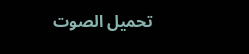تحميل الصوت